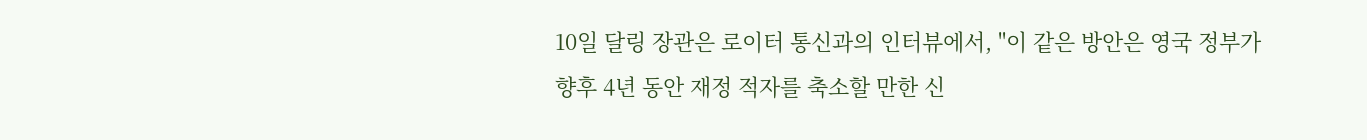10일 달링 장관은 로이터 통신과의 인터뷰에서, "이 같은 방안은 영국 정부가 향후 4년 동안 재정 적자를 축소할 만한 신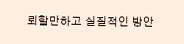뢰할만하고 실질적인 방안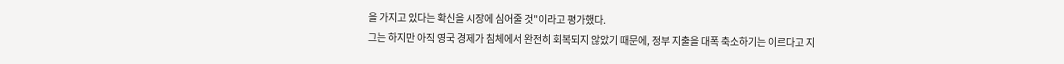을 가지고 있다는 확신을 시장에 심어줄 것"이라고 평가했다.
그는 하지만 아직 영국 경제가 침체에서 완전히 회복되지 않았기 때문에, 정부 지출을 대폭 축소하기는 이르다고 지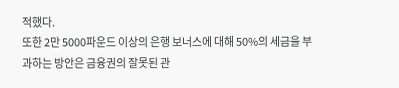적했다.
또한 2만 5000파운드 이상의 은행 보너스에 대해 50%의 세금을 부과하는 방안은 금융권의 잘못된 관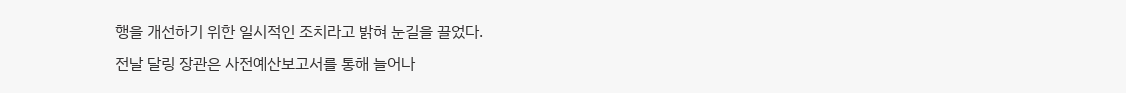행을 개선하기 위한 일시적인 조치라고 밝혀 눈길을 끌었다.
전날 달링 장관은 사전예산보고서를 통해 늘어나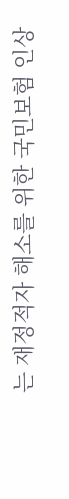는 재정적자 해소를 위한 국민보험 인상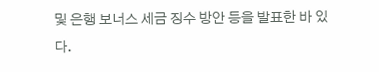및 은행 보너스 세금 징수 방안 등을 발표한 바 있다.